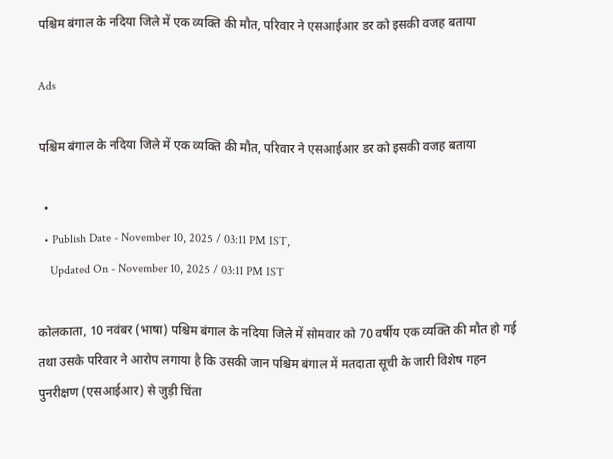पश्चिम बंगाल के नदिया जिले में एक व्यक्ति की मौत, परिवार ने एसआईआर डर को इसकी वजह बताया

Ads

पश्चिम बंगाल के नदिया जिले में एक व्यक्ति की मौत, परिवार ने एसआईआर डर को इसकी वजह बताया

  •
  • Publish Date - November 10, 2025 / 03:11 PM IST,
    Updated On - November 10, 2025 / 03:11 PM IST

कोलकाता, 10 नवंबर (भाषा) पश्चिम बंगाल के नदिया जिले में सोमवार को 70 वर्षीय एक व्यक्ति की मौत हो गई तथा उसके परिवार ने आरोप लगाया है कि उसकी जान पश्चिम बंगाल में मतदाता सूची के जारी विशेष गहन पुनरीक्षण (एसआईआर) से जुड़ी चिंता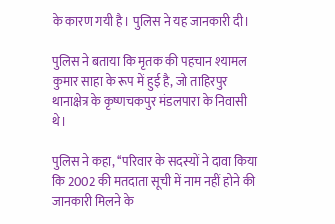के कारण गयी है। पुलिस ने यह जानकारी दी।

पुलिस ने बताया कि मृतक की पहचान श्यामल कुमार साहा के रूप में हुई है, जो ताहिरपुर थानाक्षेत्र के कृष्णचकपुर मंडलपारा के निवासी थे।

पुलिस ने कहा, ‘‘परिवार के सदस्यों ने दावा किया कि 2002 की मतदाता सूची में नाम नहीं होने की जानकारी मिलने के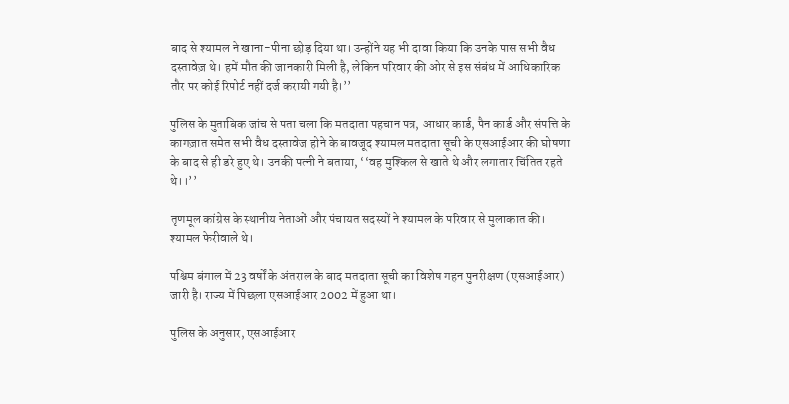बाद से श्यामल ने खाना-पीना छोड़ दिया था। उन्होंने यह भी दावा किया कि उनके पास सभी वैध दस्तावेज़ थे। हमें मौत की जानकारी मिली है, लेकिन परिवार की ओर से इस संबंध में आधिकारिक तौर पर कोई रिपोर्ट नहीं दर्ज करायी गयी है।’’

पुलिस के मुताबिक जांच से पता चला कि मतदाता पहचान पत्र, आधार कार्ड, पैन कार्ड और संपत्ति के कागज़ात समेत सभी वैध दस्तावेज होने के बावजूद श्यामल मतदाता सूची के एसआईआर की घोषणा के बाद से ही डरे हुए थे। उनकी पत्नी ने बताया, ‘‘वह मुश्किल से खाते थे और लगातार चिंतित रहते थे।।’’

तृणमूल कांग्रेस के स्थानीय नेताओं और पंचायत सदस्यों ने श्यामल के परिवार से मुलाकात की। श्यामल फेरीवाले थे।

पश्चिम बंगाल में 23 वर्षों के अंतराल के बाद मतदाता सूची का विशेष गहन पुनरीक्षण (एसआईआर) जारी है। राज्य में पिछला एसआईआर 2002 में हुआ था।

पुलिस के अनुसार, एसआईआर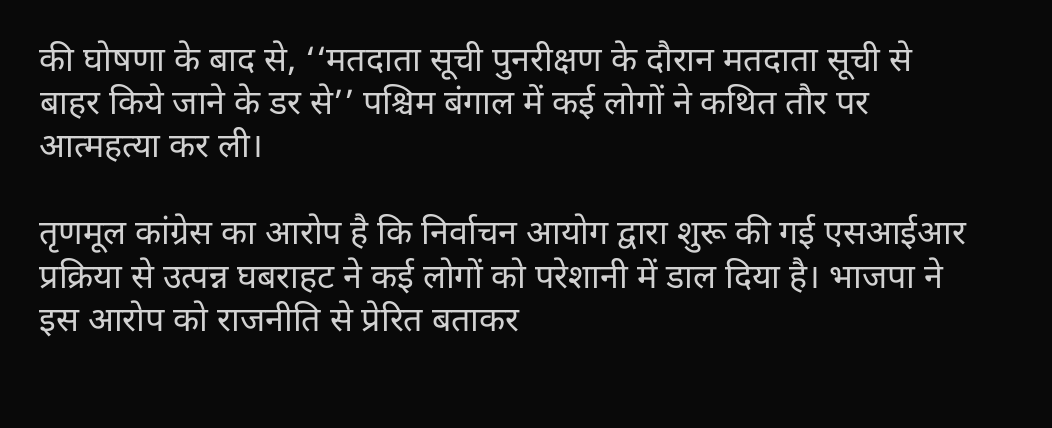की घोषणा के बाद से, ‘‘मतदाता सूची पुनरीक्षण के दौरान मतदाता सूची से बाहर किये जाने के डर से’’ पश्चिम बंगाल में कई लोगों ने कथित तौर पर आत्महत्या कर ली।

तृणमूल कांग्रेस का आरोप है कि निर्वाचन आयोग द्वारा शुरू की गई एसआईआर प्रक्रिया से उत्पन्न घबराहट ने कई लोगों को परेशानी में डाल दिया है। भाजपा ने इस आरोप को राजनीति से प्रेरित बताकर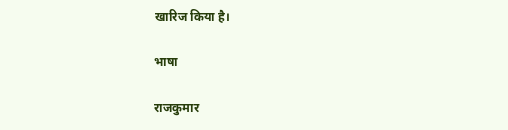खारिज किया है।

भाषा

राजकुमार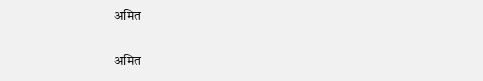अमित

अमित